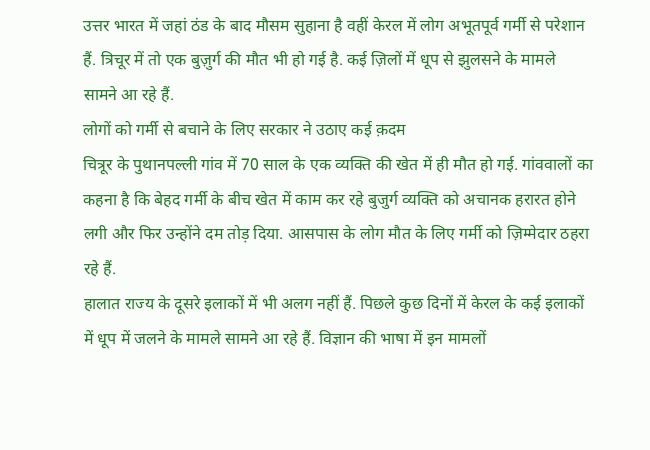उत्तर भारत में जहां ठंड के बाद मौसम सुहाना है वहीं केरल में लोग अभूतपूर्व गर्मी से परेशान हैं. त्रिचूर में तो एक बुज़ुर्ग की मौत भी हो गई है. कई ज़िलों में धूप से झुलसने के मामले सामने आ रहे हैं.
लोगों को गर्मी से बचाने के लिए सरकार ने उठाए कई क़दम
चित्रूर के पुथानपल्ली गांव में 70 साल के एक व्यक्ति की खेत में ही मौत हो गई. गांववालों का कहना है कि बेहद गर्मी के बीच खेत में काम कर रहे बुजुर्ग व्यक्ति को अचानक हरारत होने लगी और फिर उन्होंने दम तोड़ दिया. आसपास के लोग मौत के लिए गर्मी को ज़िम्मेदार ठहरा रहे हैं.
हालात राज्य के दूसरे इलाकों में भी अलग नहीं हैं. पिछले कुछ दिनों में केरल के कई इलाकों में धूप में जलने के मामले सामने आ रहे हैं. विज्ञान की भाषा में इन मामलों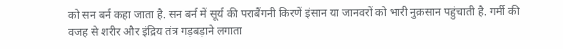को सन बर्न कहा जाता है. सन बर्न में सूर्य की पराबैंगनी किरणें इंसान या जानवरों को भारी नुक़सान पहुंचाती है. गर्मी की वजह से शरीर और इंद्रिय तंत्र गड़बड़ाने लगाता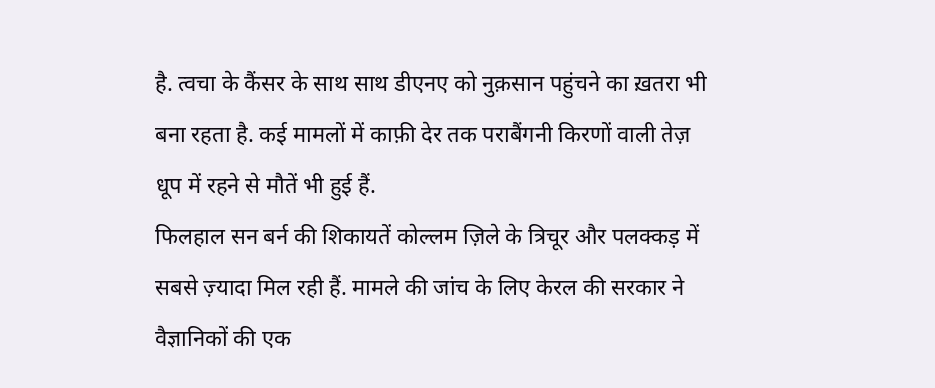है. त्वचा के कैंसर के साथ साथ डीएनए को नुक़सान पहुंचने का ख़तरा भी बना रहता है. कई मामलों में काफ़ी देर तक पराबैंगनी किरणों वाली तेज़ धूप में रहने से मौतें भी हुई हैं.
फिलहाल सन बर्न की शिकायतें कोल्लम ज़िले के त्रिचूर और पलक्कड़ में सबसे ज़्यादा मिल रही हैं. मामले की जांच के लिए केरल की सरकार ने वैज्ञानिकों की एक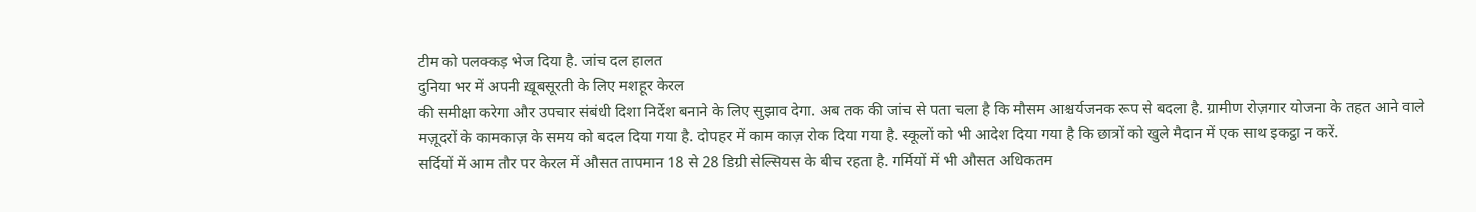टीम को पलक्कड़ भेज दिया है. जांच दल हालत
दुनिया भर में अपनी ख़ूबसूरती के लिए मशहूर केरल
की समीक्षा करेगा और उपचार संबंधी दिशा निर्देश बनाने के लिए सुझाव देगा. अब तक की जांच से पता चला है कि मौसम आश्चर्यजनक रूप से बदला है. ग्रामीण रोज़गार योजना के तहत आने वाले मज़ूदरों के कामकाज़ के समय को बदल दिया गया है. दोपहर में काम काज़ रोक दिया गया है. स्कूलों को भी आदेश दिया गया है कि छात्रों को खुले मैदान में एक साथ इकट्ठा न करें.
सर्दियों में आम तौर पर केरल में औसत तापमान 18 से 28 डिग्री सेल्सियस के बीच रहता है. गर्मियों में भी औसत अधिकतम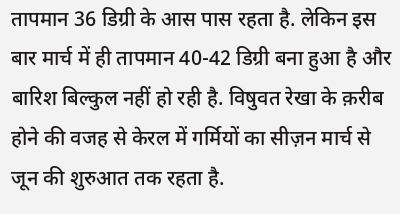तापमान 36 डिग्री के आस पास रहता है. लेकिन इस बार मार्च में ही तापमान 40-42 डिग्री बना हुआ है और बारिश बिल्कुल नहीं हो रही है. विषुवत रेखा के क़रीब होने की वजह से केरल में गर्मियों का सीज़न मार्च से जून की शुरुआत तक रहता है.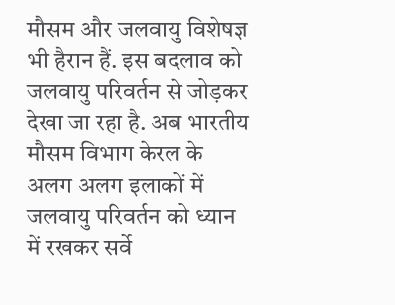मौसम और जलवायु विशेषज्ञ भी हैरान हैं. इस बदलाव को जलवायु परिवर्तन से जोड़कर देखा जा रहा है. अब भारतीय मौसम विभाग केरल के अलग अलग इलाकों में जलवायु परिवर्तन को ध्यान में रखकर सर्वे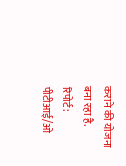कराने की योजना बना रहा है.
रिपोर्ट: पीटीआई/ओ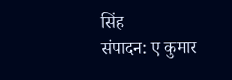सिंह
संपादन: ए कुमार